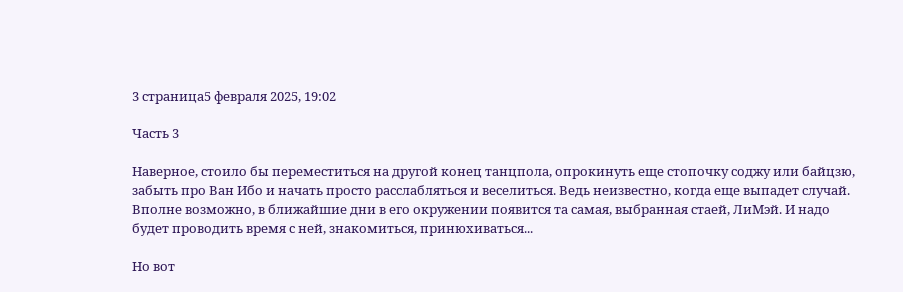3 страница5 февраля 2025, 19:02

Часть 3

Наверное, стоило бы переместиться на другой конец танцпола, опрокинуть еще стопочку соджу или байцзю, забыть про Ван Ибо и начать просто расслабляться и веселиться. Ведь неизвестно, когда еще выпадет случай. Вполне возможно, в ближайшие дни в его окружении появится та самая, выбранная стаей, ЛиМэй. И надо будет проводить время с ней, знакомиться, принюхиваться...

Но вот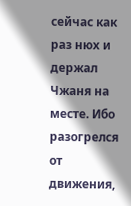сейчас как раз нюх и держал Чжаня на месте. Ибо разогрелся от движения,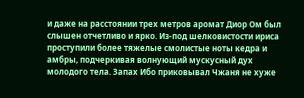и даже на расстоянии трех метров аромат Диор Ом был слышен отчетливо и ярко. Из-под шелковистости ириса проступили более тяжелые смолистые ноты кедра и амбры, подчеркивая волнующий мускусный дух молодого тела. Запах Ибо приковывал Чжаня не хуже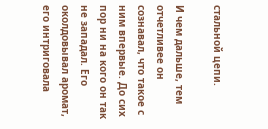стальной цепи.

И чем дальше, тем отчетливее он сознавал, что такое с ним впервые. До сих пор ни на кого он так не западал. Его околдовывал аромат, его интриговала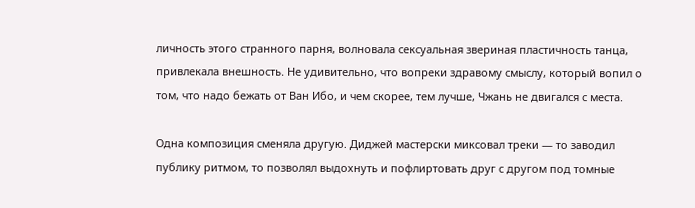личность этого странного парня, волновала сексуальная звериная пластичность танца, привлекала внешность. Не удивительно, что вопреки здравому смыслу, который вопил о том, что надо бежать от Ван Ибо, и чем скорее, тем лучше, Чжань не двигался с места.

Одна композиция сменяла другую. Диджей мастерски миксовал треки — то заводил публику ритмом, то позволял выдохнуть и пофлиртовать друг с другом под томные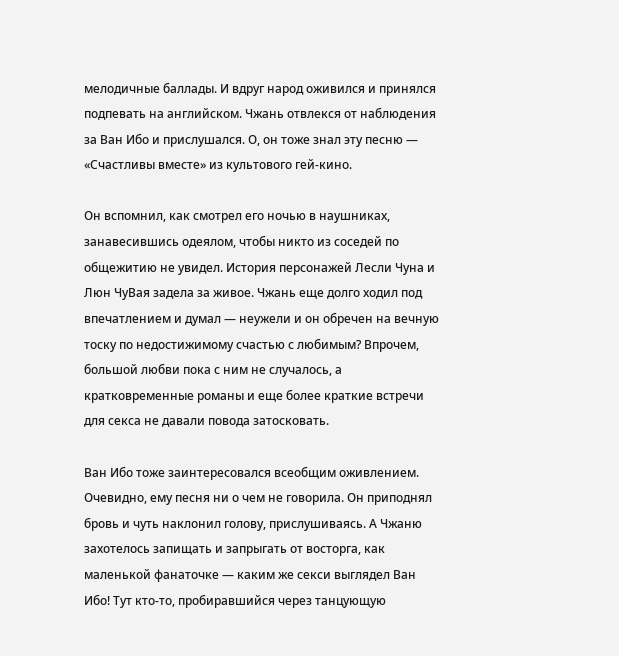мелодичные баллады. И вдруг народ оживился и принялся подпевать на английском. Чжань отвлекся от наблюдения за Ван Ибо и прислушался. О, он тоже знал эту песню — «Счастливы вместе» из культового гей-кино.

Он вспомнил, как смотрел его ночью в наушниках, занавесившись одеялом, чтобы никто из соседей по общежитию не увидел. История персонажей Лесли Чуна и Люн ЧуВая задела за живое. Чжань еще долго ходил под впечатлением и думал — неужели и он обречен на вечную тоску по недостижимому счастью с любимым? Впрочем, большой любви пока с ним не случалось, а кратковременные романы и еще более краткие встречи для секса не давали повода затосковать.

Ван Ибо тоже заинтересовался всеобщим оживлением. Очевидно, ему песня ни о чем не говорила. Он приподнял бровь и чуть наклонил голову, прислушиваясь. А Чжаню захотелось запищать и запрыгать от восторга, как маленькой фанаточке — каким же секси выглядел Ван Ибо! Тут кто-то, пробиравшийся через танцующую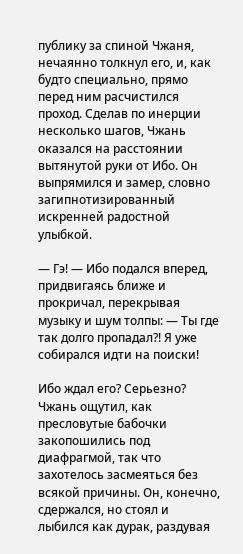публику за спиной Чжаня, нечаянно толкнул его, и, как будто специально, прямо перед ним расчистился проход. Сделав по инерции несколько шагов, Чжань оказался на расстоянии вытянутой руки от Ибо. Он выпрямился и замер, словно загипнотизированный искренней радостной улыбкой.

— Гэ! — Ибо подался вперед, придвигаясь ближе и прокричал, перекрывая музыку и шум толпы: — Ты где так долго пропадал?! Я уже собирался идти на поиски!

Ибо ждал его? Серьезно? Чжань ощутил, как пресловутые бабочки закопошились под диафрагмой, так что захотелось засмеяться без всякой причины. Он, конечно, сдержался, но стоял и лыбился как дурак, раздувая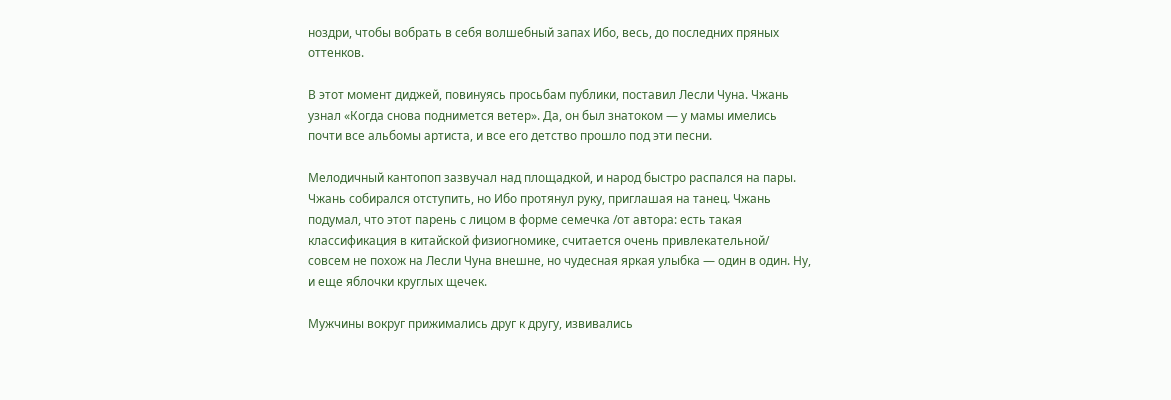ноздри, чтобы вобрать в себя волшебный запах Ибо, весь, до последних пряных оттенков.

В этот момент диджей, повинуясь просьбам публики, поставил Лесли Чуна. Чжань узнал «Когда снова поднимется ветер». Да, он был знатоком — у мамы имелись почти все альбомы артиста, и все его детство прошло под эти песни.

Мелодичный кантопоп зазвучал над площадкой, и народ быстро распался на пары. Чжань собирался отступить, но Ибо протянул руку, приглашая на танец. Чжань подумал, что этот парень с лицом в форме семечка /от автора: есть такая классификация в китайской физиогномике, считается очень привлекательной/ совсем не похож на Лесли Чуна внешне, но чудесная яркая улыбка — один в один. Ну, и еще яблочки круглых щечек.

Мужчины вокруг прижимались друг к другу, извивались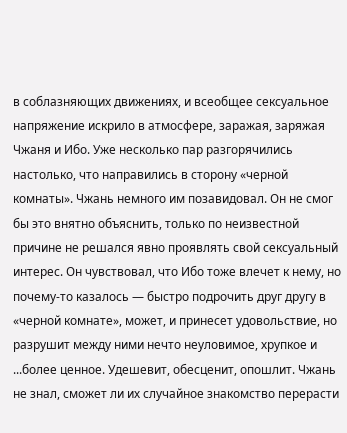в соблазняющих движениях, и всеобщее сексуальное напряжение искрило в атмосфере, заражая, заряжая Чжаня и Ибо. Уже несколько пар разгорячились настолько, что направились в сторону «черной комнаты». Чжань немного им позавидовал. Он не смог бы это внятно объяснить, только по неизвестной причине не решался явно проявлять свой сексуальный интерес. Он чувствовал, что Ибо тоже влечет к нему, но почему-то казалось — быстро подрочить друг другу в «черной комнате», может, и принесет удовольствие, но разрушит между ними нечто неуловимое, хрупкое и ...более ценное. Удешевит, обесценит, опошлит. Чжань не знал, сможет ли их случайное знакомство перерасти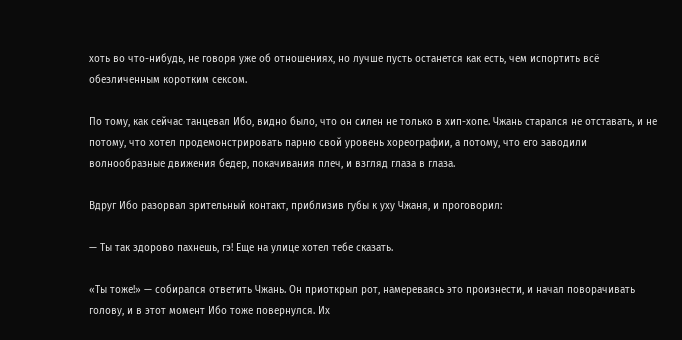хоть во что-нибудь, не говоря уже об отношениях, но лучше пусть останется как есть, чем испортить всё обезличенным коротким сексом.

По тому, как сейчас танцевал Ибо, видно было, что он силен не только в хип-хопе. Чжань старался не отставать, и не потому, что хотел продемонстрировать парню свой уровень хореографии, а потому, что его заводили волнообразные движения бедер, покачивания плеч, и взгляд глаза в глаза.

Вдруг Ибо разорвал зрительный контакт, приблизив губы к уху Чжаня, и проговорил:

— Ты так здорово пахнешь, гэ! Еще на улице хотел тебе сказать.

«Ты тоже!» — собирался ответить Чжань. Он приоткрыл рот, намереваясь это произнести, и начал поворачивать голову, и в этот момент Ибо тоже повернулся. Их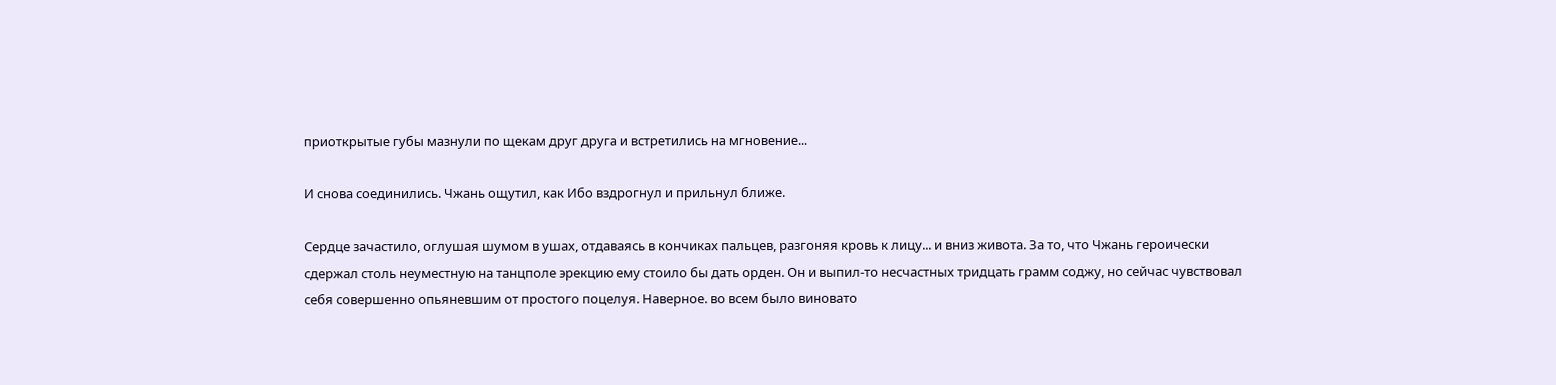приоткрытые губы мазнули по щекам друг друга и встретились на мгновение...

И снова соединились. Чжань ощутил, как Ибо вздрогнул и прильнул ближе.

Сердце зачастило, оглушая шумом в ушах, отдаваясь в кончиках пальцев, разгоняя кровь к лицу... и вниз живота. За то, что Чжань героически сдержал столь неуместную на танцполе эрекцию ему стоило бы дать орден. Он и выпил-то несчастных тридцать грамм соджу, но сейчас чувствовал себя совершенно опьяневшим от простого поцелуя. Наверное. во всем было виновато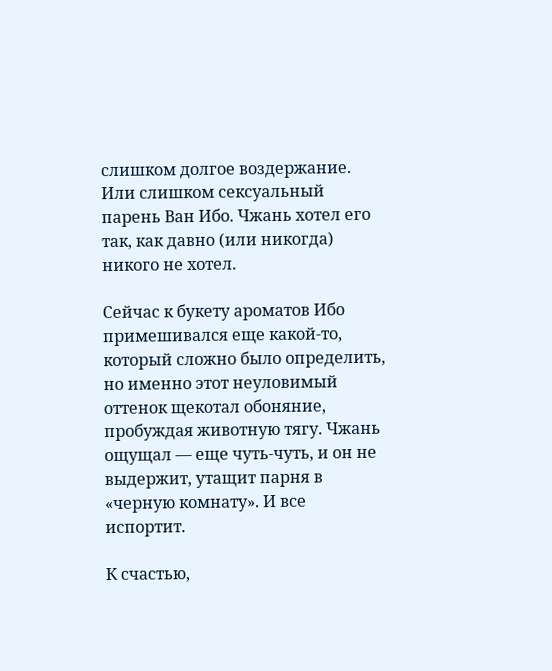слишком долгое воздержание. Или слишком сексуальный парень Ван Ибо. Чжань хотел его так, как давно (или никогда) никого не хотел.

Сейчас к букету ароматов Ибо примешивался еще какой-то, который сложно было определить, но именно этот неуловимый оттенок щекотал обоняние, пробуждая животную тягу. Чжань ощущал — еще чуть-чуть, и он не выдержит, утащит парня в «черную комнату». И все испортит.

К счастью,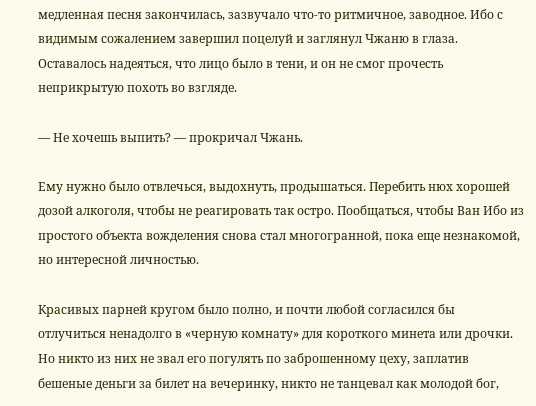медленная песня закончилась, зазвучало что-то ритмичное, заводное. Ибо с видимым сожалением завершил поцелуй и заглянул Чжаню в глаза. Оставалось надеяться, что лицо было в тени, и он не смог прочесть неприкрытую похоть во взгляде.

— Не хочешь выпить? — прокричал Чжань.

Ему нужно было отвлечься, выдохнуть, продышаться. Перебить нюх хорошей дозой алкоголя, чтобы не реагировать так остро. Пообщаться, чтобы Ван Ибо из простого объекта вожделения снова стал многогранной, пока еще незнакомой, но интересной личностью.

Красивых парней кругом было полно, и почти любой согласился бы отлучиться ненадолго в «черную комнату» для короткого минета или дрочки. Но никто из них не звал его погулять по заброшенному цеху, заплатив бешеные деньги за билет на вечеринку, никто не танцевал как молодой бог,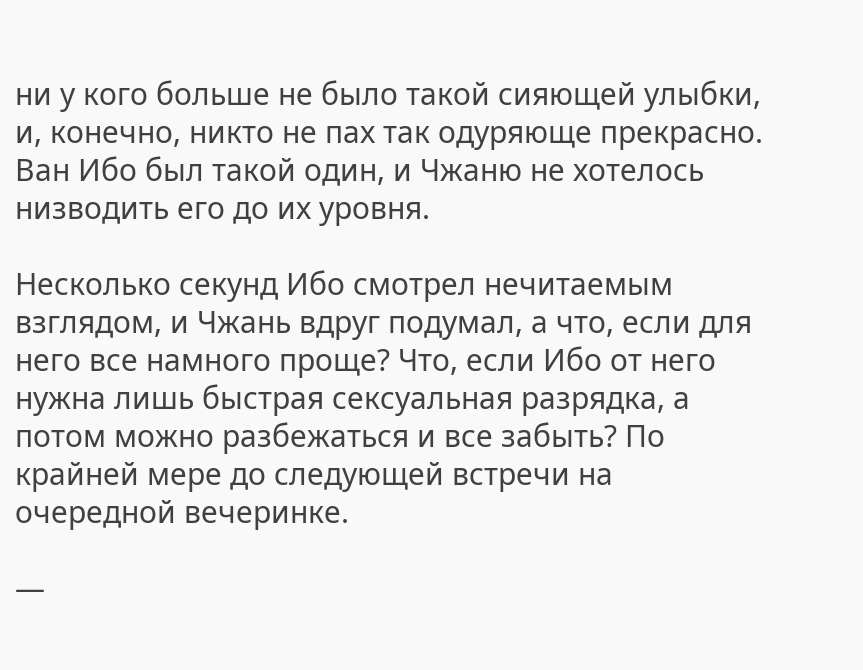ни у кого больше не было такой сияющей улыбки, и, конечно, никто не пах так одуряюще прекрасно. Ван Ибо был такой один, и Чжаню не хотелось низводить его до их уровня.

Несколько секунд Ибо смотрел нечитаемым взглядом, и Чжань вдруг подумал, а что, если для него все намного проще? Что, если Ибо от него нужна лишь быстрая сексуальная разрядка, а потом можно разбежаться и все забыть? По крайней мере до следующей встречи на очередной вечеринке.

—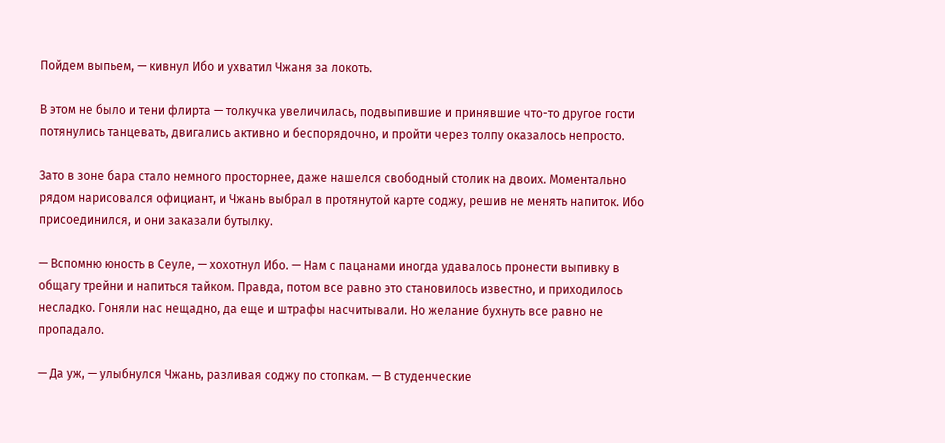Пойдем выпьем, — кивнул Ибо и ухватил Чжаня за локоть.

В этом не было и тени флирта — толкучка увеличилась, подвыпившие и принявшие что-то другое гости потянулись танцевать, двигались активно и беспорядочно, и пройти через толпу оказалось непросто.

Зато в зоне бара стало немного просторнее, даже нашелся свободный столик на двоих. Моментально рядом нарисовался официант, и Чжань выбрал в протянутой карте соджу, решив не менять напиток. Ибо присоединился, и они заказали бутылку.

— Вспомню юность в Сеуле, — хохотнул Ибо. — Нам с пацанами иногда удавалось пронести выпивку в общагу трейни и напиться тайком. Правда, потом все равно это становилось известно, и приходилось несладко. Гоняли нас нещадно, да еще и штрафы насчитывали. Но желание бухнуть все равно не пропадало.

— Да уж, — улыбнулся Чжань, разливая соджу по стопкам. — В студенческие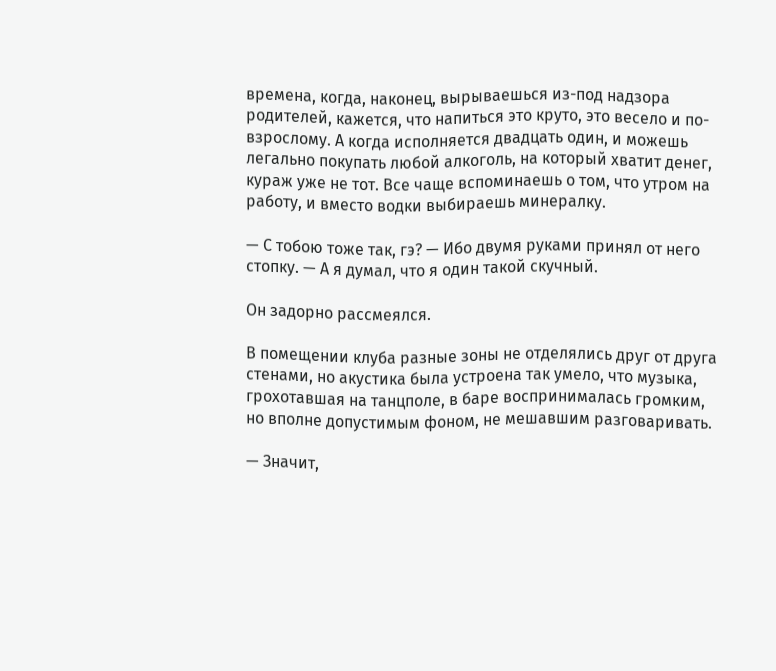времена, когда, наконец, вырываешься из-под надзора родителей, кажется, что напиться это круто, это весело и по-взрослому. А когда исполняется двадцать один, и можешь легально покупать любой алкоголь, на который хватит денег, кураж уже не тот. Все чаще вспоминаешь о том, что утром на работу, и вместо водки выбираешь минералку.

— С тобою тоже так, гэ? — Ибо двумя руками принял от него стопку. — А я думал, что я один такой скучный.

Он задорно рассмеялся.

В помещении клуба разные зоны не отделялись друг от друга стенами, но акустика была устроена так умело, что музыка, грохотавшая на танцполе, в баре воспринималась громким, но вполне допустимым фоном, не мешавшим разговаривать.

— Значит,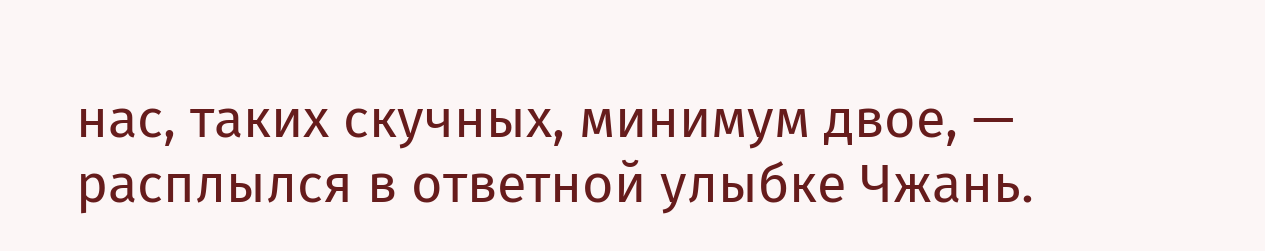нас, таких скучных, минимум двое, — расплылся в ответной улыбке Чжань.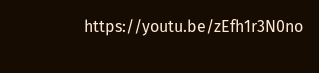https://youtu.be/zEfh1r3N0no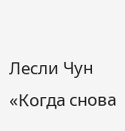Лесли Чун «Когда снова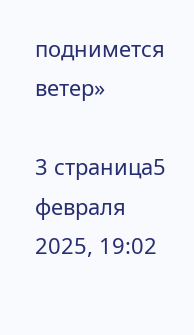поднимется ветер»

3 страница5 февраля 2025, 19:02